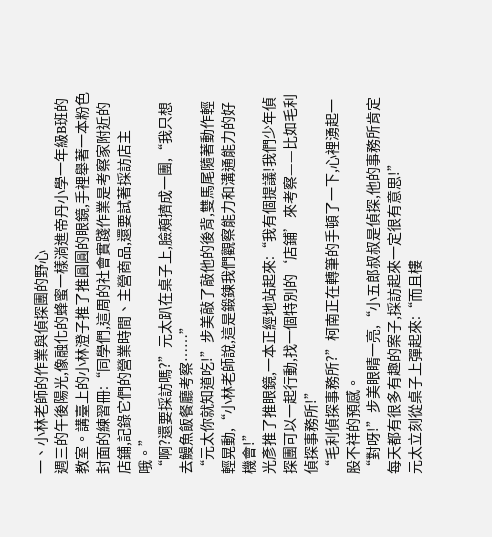一、小林老師的作業與偵探團的野心
週三的午後陽光,像融化的蜂蜜一樣淌進帝丹小學一年級B班的教室。講臺上的小林澄子推了推圓圓的眼鏡,手裡舉著一本粉色封面的練習冊:“同學們,這周的社會實踐作業是考察家附近的店鋪,記錄它們的營業時間、主營商品,還要試著採訪店主哦。”
“啊?還要採訪嗎?”元太趴在桌子上,臉頰擠成一團,“我只想去鰻魚飯餐廳考察……”
“元太你就知道吃!”步美敲了敲他的後背,雙馬尾隨著動作輕輕晃動,“小林老師說,這是鍛鍊我們觀察能力和溝通能力的好機會!”
光彥推了推眼鏡,一本正經地站起來:“我有個提議!我們少年偵探團可以一起行動,找一個特別的‘店鋪’來考察——比如毛利偵探事務所!”
“毛利偵探事務所?”柯南正在轉筆的手頓了一下,心裡湧起一股不祥的預感。
“對呀!”步美眼睛一亮,“小五郎叔叔是偵探,他的事務所肯定每天都有很多有趣的案子,採訪起來一定很有意思!”
元太立刻從桌子上彈起來:“而且樓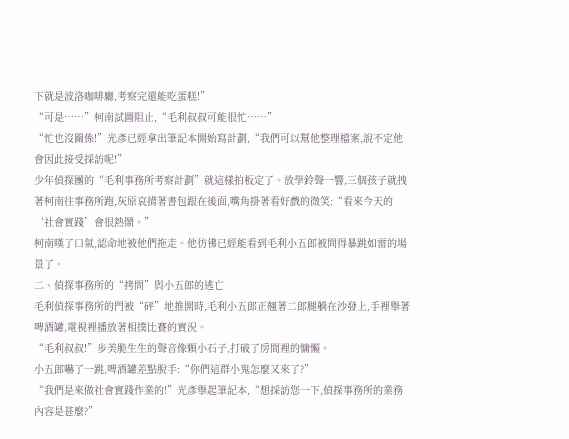下就是波洛咖啡廳,考察完還能吃蛋糕!”
“可是……”柯南試圖阻止,“毛利叔叔可能很忙……”
“忙也沒關係!”光彥已經拿出筆記本開始寫計劃,“我們可以幫他整理檔案,說不定他會因此接受採訪呢!”
少年偵探團的“毛利事務所考察計劃”就這樣拍板定了。放學鈴聲一響,三個孩子就拽著柯南往事務所跑,灰原哀揹著書包跟在後面,嘴角掛著看好戲的微笑:“看來今天的‘社會實踐’會很熱鬧。”
柯南嘆了口氣,認命地被他們拖走。他彷彿已經能看到毛利小五郎被問得暴跳如雷的場景了。
二、偵探事務所的“拷問”與小五郎的逃亡
毛利偵探事務所的門被“砰”地推開時,毛利小五郎正翹著二郎腿躺在沙發上,手裡舉著啤酒罐,電視裡播放著相撲比賽的實況。
“毛利叔叔!”步美脆生生的聲音像顆小石子,打破了房間裡的慵懶。
小五郎嚇了一跳,啤酒罐差點脫手:“你們這群小鬼怎麼又來了?”
“我們是來做社會實踐作業的!”光彥舉起筆記本,“想採訪您一下,偵探事務所的業務內容是甚麼?”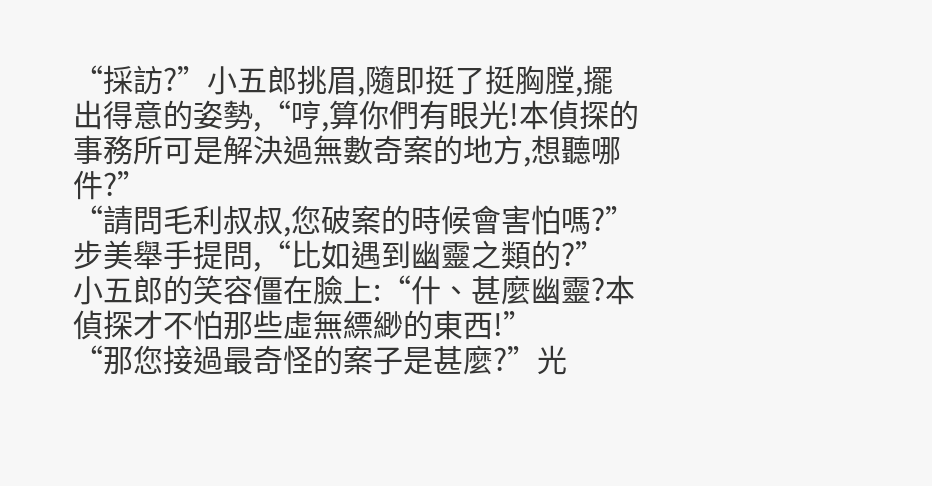“採訪?”小五郎挑眉,隨即挺了挺胸膛,擺出得意的姿勢,“哼,算你們有眼光!本偵探的事務所可是解決過無數奇案的地方,想聽哪件?”
“請問毛利叔叔,您破案的時候會害怕嗎?”步美舉手提問,“比如遇到幽靈之類的?”
小五郎的笑容僵在臉上:“什、甚麼幽靈?本偵探才不怕那些虛無縹緲的東西!”
“那您接過最奇怪的案子是甚麼?”光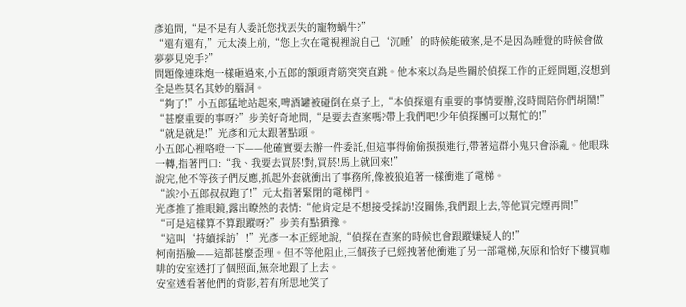彥追問,“是不是有人委託您找丟失的寵物蝸牛?”
“還有還有,”元太湊上前,“您上次在電視裡說自己‘沉睡’的時候能破案,是不是因為睡覺的時候會做夢夢見兇手?”
問題像連珠炮一樣砸過來,小五郎的額頭青筋突突直跳。他本來以為是些關於偵探工作的正經問題,沒想到全是些莫名其妙的腦洞。
“夠了!”小五郎猛地站起來,啤酒罐被碰倒在桌子上,“本偵探還有重要的事情要辦,沒時間陪你們胡鬧!”
“甚麼重要的事呀?”步美好奇地問,“是要去查案嗎?帶上我們吧!少年偵探團可以幫忙的!”
“就是就是!”光彥和元太跟著點頭。
小五郎心裡咯噔一下——他確實要去辦一件委託,但這事得偷偷摸摸進行,帶著這群小鬼只會添亂。他眼珠一轉,指著門口:“我、我要去買菸!對,買菸!馬上就回來!”
說完,他不等孩子們反應,抓起外套就衝出了事務所,像被狼追著一樣衝進了電梯。
“誒?小五郎叔叔跑了!”元太指著緊閉的電梯門。
光彥推了推眼鏡,露出瞭然的表情:“他肯定是不想接受採訪!沒關係,我們跟上去,等他買完煙再問!”
“可是這樣算不算跟蹤呀?”步美有點猶豫。
“這叫‘持續採訪’!”光彥一本正經地說,“偵探在查案的時候也會跟蹤嫌疑人的!”
柯南捂臉——這都甚麼歪理。但不等他阻止,三個孩子已經拽著他衝進了另一部電梯,灰原和恰好下樓買咖啡的安室透打了個照面,無奈地跟了上去。
安室透看著他們的背影,若有所思地笑了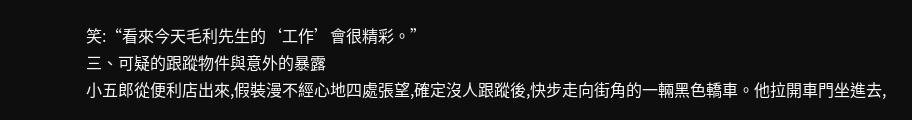笑:“看來今天毛利先生的‘工作’會很精彩。”
三、可疑的跟蹤物件與意外的暴露
小五郎從便利店出來,假裝漫不經心地四處張望,確定沒人跟蹤後,快步走向街角的一輛黑色轎車。他拉開車門坐進去,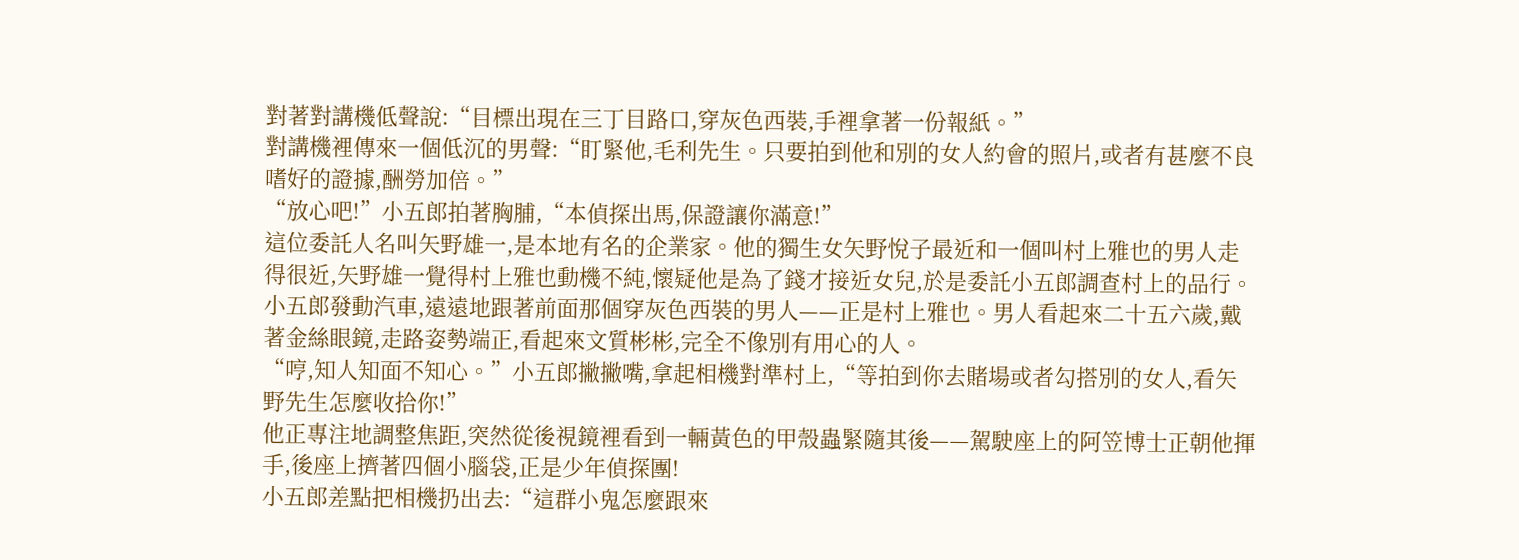對著對講機低聲說:“目標出現在三丁目路口,穿灰色西裝,手裡拿著一份報紙。”
對講機裡傳來一個低沉的男聲:“盯緊他,毛利先生。只要拍到他和別的女人約會的照片,或者有甚麼不良嗜好的證據,酬勞加倍。”
“放心吧!”小五郎拍著胸脯,“本偵探出馬,保證讓你滿意!”
這位委託人名叫矢野雄一,是本地有名的企業家。他的獨生女矢野悅子最近和一個叫村上雅也的男人走得很近,矢野雄一覺得村上雅也動機不純,懷疑他是為了錢才接近女兒,於是委託小五郎調查村上的品行。
小五郎發動汽車,遠遠地跟著前面那個穿灰色西裝的男人——正是村上雅也。男人看起來二十五六歲,戴著金絲眼鏡,走路姿勢端正,看起來文質彬彬,完全不像別有用心的人。
“哼,知人知面不知心。”小五郎撇撇嘴,拿起相機對準村上,“等拍到你去賭場或者勾搭別的女人,看矢野先生怎麼收拾你!”
他正專注地調整焦距,突然從後視鏡裡看到一輛黃色的甲殼蟲緊隨其後——駕駛座上的阿笠博士正朝他揮手,後座上擠著四個小腦袋,正是少年偵探團!
小五郎差點把相機扔出去:“這群小鬼怎麼跟來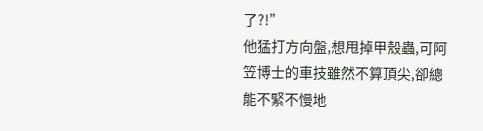了?!”
他猛打方向盤,想甩掉甲殼蟲,可阿笠博士的車技雖然不算頂尖,卻總能不緊不慢地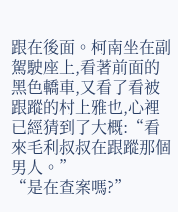跟在後面。柯南坐在副駕駛座上,看著前面的黑色轎車,又看了看被跟蹤的村上雅也,心裡已經猜到了大概:“看來毛利叔叔在跟蹤那個男人。”
“是在查案嗎?”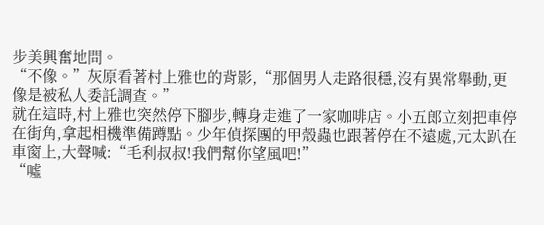步美興奮地問。
“不像。”灰原看著村上雅也的背影,“那個男人走路很穩,沒有異常舉動,更像是被私人委託調查。”
就在這時,村上雅也突然停下腳步,轉身走進了一家咖啡店。小五郎立刻把車停在街角,拿起相機準備蹲點。少年偵探團的甲殼蟲也跟著停在不遠處,元太趴在車窗上,大聲喊:“毛利叔叔!我們幫你望風吧!”
“噓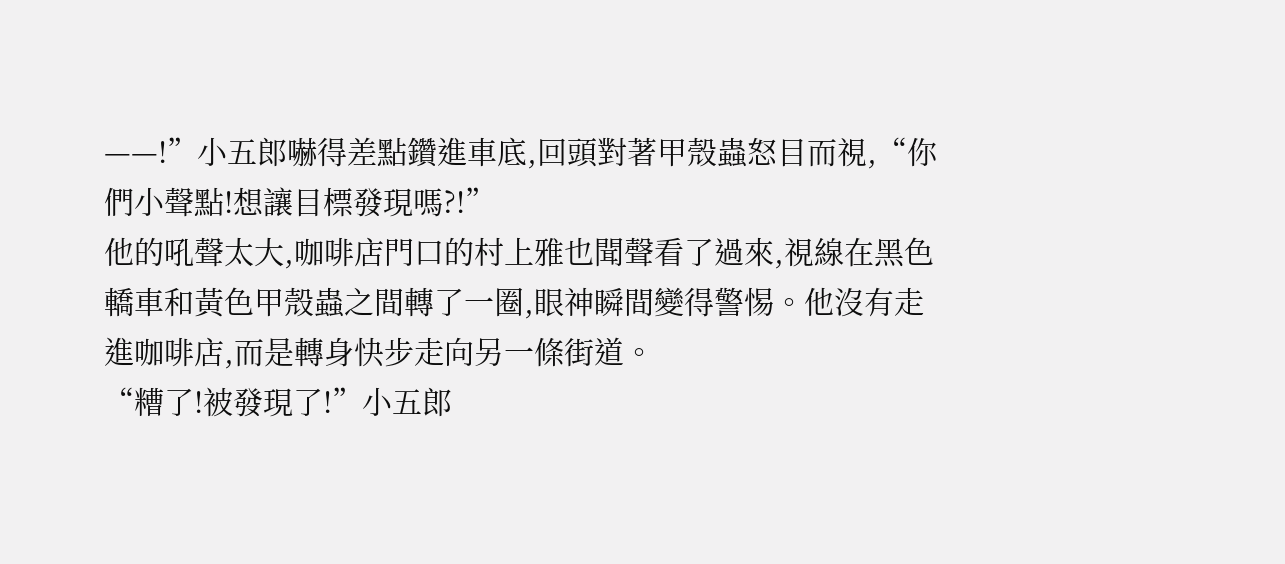——!”小五郎嚇得差點鑽進車底,回頭對著甲殼蟲怒目而視,“你們小聲點!想讓目標發現嗎?!”
他的吼聲太大,咖啡店門口的村上雅也聞聲看了過來,視線在黑色轎車和黃色甲殼蟲之間轉了一圈,眼神瞬間變得警惕。他沒有走進咖啡店,而是轉身快步走向另一條街道。
“糟了!被發現了!”小五郎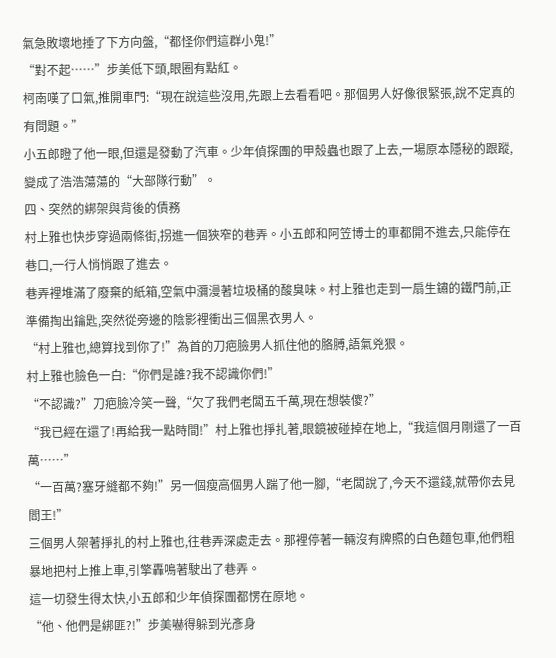氣急敗壞地捶了下方向盤,“都怪你們這群小鬼!”
“對不起……”步美低下頭,眼圈有點紅。
柯南嘆了口氣,推開車門:“現在說這些沒用,先跟上去看看吧。那個男人好像很緊張,說不定真的有問題。”
小五郎瞪了他一眼,但還是發動了汽車。少年偵探團的甲殼蟲也跟了上去,一場原本隱秘的跟蹤,變成了浩浩蕩蕩的“大部隊行動”。
四、突然的綁架與背後的債務
村上雅也快步穿過兩條街,拐進一個狹窄的巷弄。小五郎和阿笠博士的車都開不進去,只能停在巷口,一行人悄悄跟了進去。
巷弄裡堆滿了廢棄的紙箱,空氣中瀰漫著垃圾桶的酸臭味。村上雅也走到一扇生鏽的鐵門前,正準備掏出鑰匙,突然從旁邊的陰影裡衝出三個黑衣男人。
“村上雅也,總算找到你了!”為首的刀疤臉男人抓住他的胳膊,語氣兇狠。
村上雅也臉色一白:“你們是誰?我不認識你們!”
“不認識?”刀疤臉冷笑一聲,“欠了我們老闆五千萬,現在想裝傻?”
“我已經在還了!再給我一點時間!”村上雅也掙扎著,眼鏡被碰掉在地上,“我這個月剛還了一百萬……”
“一百萬?塞牙縫都不夠!”另一個瘦高個男人踹了他一腳,“老闆說了,今天不還錢,就帶你去見閻王!”
三個男人架著掙扎的村上雅也,往巷弄深處走去。那裡停著一輛沒有牌照的白色麵包車,他們粗暴地把村上推上車,引擎轟鳴著駛出了巷弄。
這一切發生得太快,小五郎和少年偵探團都愣在原地。
“他、他們是綁匪?!”步美嚇得躲到光彥身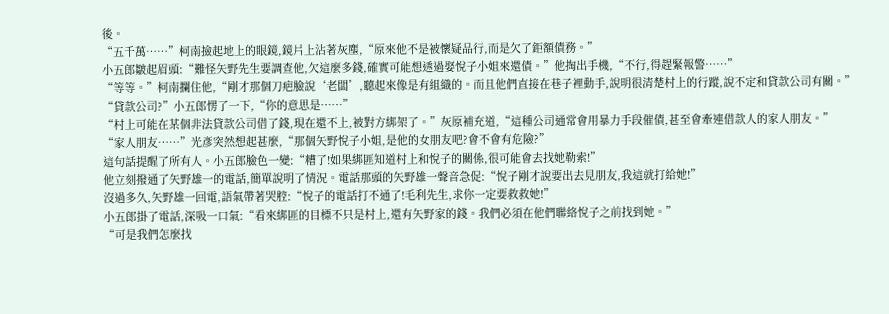後。
“五千萬……”柯南撿起地上的眼鏡,鏡片上沾著灰塵,“原來他不是被懷疑品行,而是欠了鉅額債務。”
小五郎皺起眉頭:“難怪矢野先生要調查他,欠這麼多錢,確實可能想透過娶悅子小姐來還債。”他掏出手機,“不行,得趕緊報警……”
“等等。”柯南攔住他,“剛才那個刀疤臉說‘老闆’,聽起來像是有組織的。而且他們直接在巷子裡動手,說明很清楚村上的行蹤,說不定和貸款公司有關。”
“貸款公司?”小五郎愣了一下,“你的意思是……”
“村上可能在某個非法貸款公司借了錢,現在還不上,被對方綁架了。”灰原補充道,“這種公司通常會用暴力手段催債,甚至會牽連借款人的家人朋友。”
“家人朋友……”光彥突然想起甚麼,“那個矢野悅子小姐,是他的女朋友吧?會不會有危險?”
這句話提醒了所有人。小五郎臉色一變:“糟了!如果綁匪知道村上和悅子的關係,很可能會去找她勒索!”
他立刻撥通了矢野雄一的電話,簡單說明了情況。電話那頭的矢野雄一聲音急促:“悅子剛才說要出去見朋友,我這就打給她!”
沒過多久,矢野雄一回電,語氣帶著哭腔:“悅子的電話打不通了!毛利先生,求你一定要救救她!”
小五郎掛了電話,深吸一口氣:“看來綁匪的目標不只是村上,還有矢野家的錢。我們必須在他們聯絡悅子之前找到她。”
“可是我們怎麼找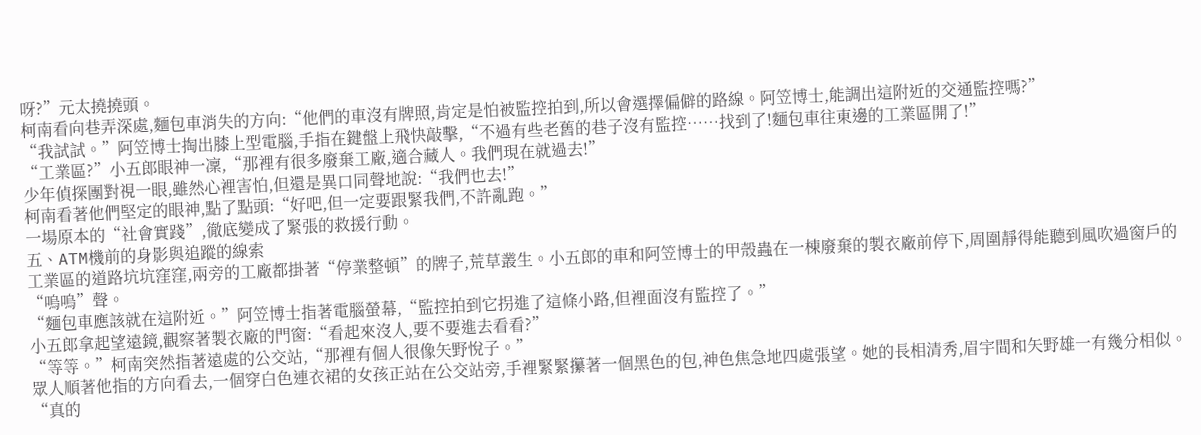呀?”元太撓撓頭。
柯南看向巷弄深處,麵包車消失的方向:“他們的車沒有牌照,肯定是怕被監控拍到,所以會選擇偏僻的路線。阿笠博士,能調出這附近的交通監控嗎?”
“我試試。”阿笠博士掏出膝上型電腦,手指在鍵盤上飛快敲擊,“不過有些老舊的巷子沒有監控……找到了!麵包車往東邊的工業區開了!”
“工業區?”小五郎眼神一凜,“那裡有很多廢棄工廠,適合藏人。我們現在就過去!”
少年偵探團對視一眼,雖然心裡害怕,但還是異口同聲地說:“我們也去!”
柯南看著他們堅定的眼神,點了點頭:“好吧,但一定要跟緊我們,不許亂跑。”
一場原本的“社會實踐”,徹底變成了緊張的救援行動。
五、ATM機前的身影與追蹤的線索
工業區的道路坑坑窪窪,兩旁的工廠都掛著“停業整頓”的牌子,荒草叢生。小五郎的車和阿笠博士的甲殼蟲在一棟廢棄的製衣廠前停下,周圍靜得能聽到風吹過窗戶的“嗚嗚”聲。
“麵包車應該就在這附近。”阿笠博士指著電腦螢幕,“監控拍到它拐進了這條小路,但裡面沒有監控了。”
小五郎拿起望遠鏡,觀察著製衣廠的門窗:“看起來沒人,要不要進去看看?”
“等等。”柯南突然指著遠處的公交站,“那裡有個人很像矢野悅子。”
眾人順著他指的方向看去,一個穿白色連衣裙的女孩正站在公交站旁,手裡緊緊攥著一個黑色的包,神色焦急地四處張望。她的長相清秀,眉宇間和矢野雄一有幾分相似。
“真的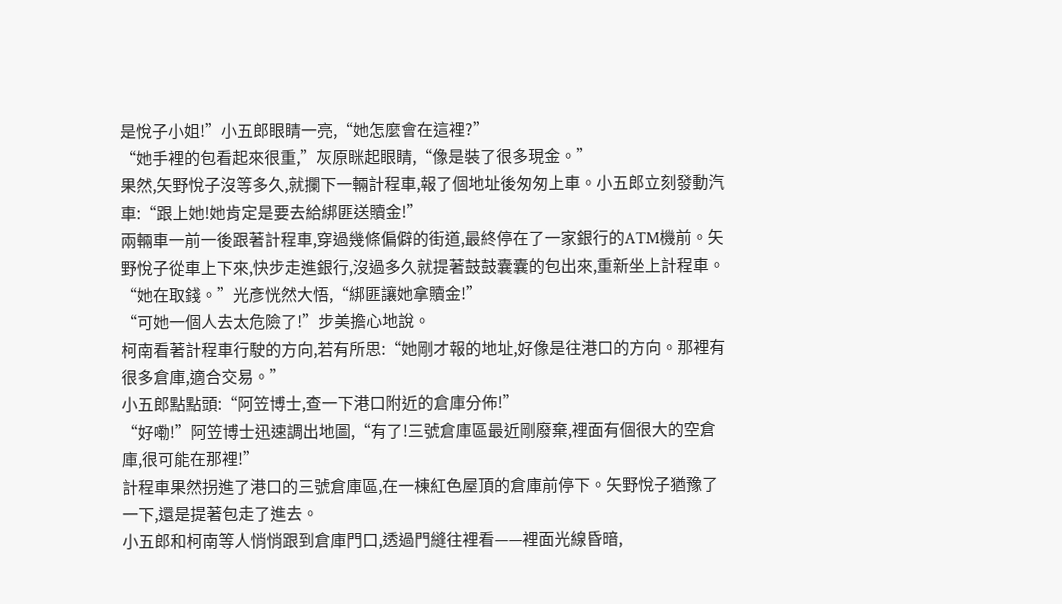是悅子小姐!”小五郎眼睛一亮,“她怎麼會在這裡?”
“她手裡的包看起來很重,”灰原眯起眼睛,“像是裝了很多現金。”
果然,矢野悅子沒等多久,就攔下一輛計程車,報了個地址後匆匆上車。小五郎立刻發動汽車:“跟上她!她肯定是要去給綁匪送贖金!”
兩輛車一前一後跟著計程車,穿過幾條偏僻的街道,最終停在了一家銀行的ATM機前。矢野悅子從車上下來,快步走進銀行,沒過多久就提著鼓鼓囊囊的包出來,重新坐上計程車。
“她在取錢。”光彥恍然大悟,“綁匪讓她拿贖金!”
“可她一個人去太危險了!”步美擔心地說。
柯南看著計程車行駛的方向,若有所思:“她剛才報的地址,好像是往港口的方向。那裡有很多倉庫,適合交易。”
小五郎點點頭:“阿笠博士,查一下港口附近的倉庫分佈!”
“好嘞!”阿笠博士迅速調出地圖,“有了!三號倉庫區最近剛廢棄,裡面有個很大的空倉庫,很可能在那裡!”
計程車果然拐進了港口的三號倉庫區,在一棟紅色屋頂的倉庫前停下。矢野悅子猶豫了一下,還是提著包走了進去。
小五郎和柯南等人悄悄跟到倉庫門口,透過門縫往裡看——裡面光線昏暗,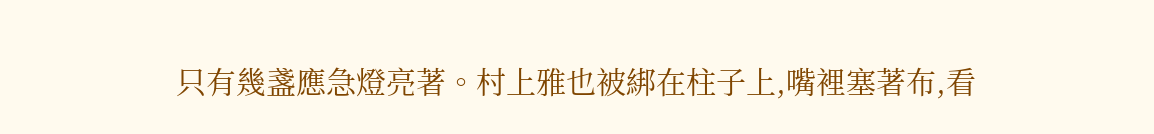只有幾盞應急燈亮著。村上雅也被綁在柱子上,嘴裡塞著布,看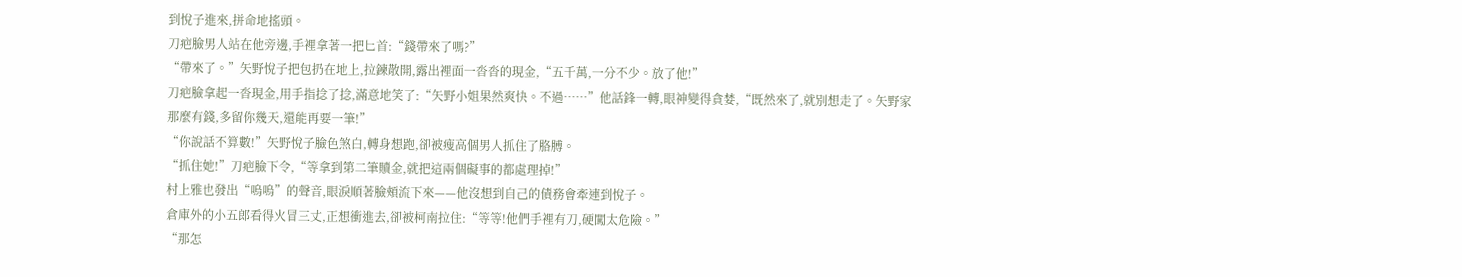到悅子進來,拼命地搖頭。
刀疤臉男人站在他旁邊,手裡拿著一把匕首:“錢帶來了嗎?”
“帶來了。”矢野悅子把包扔在地上,拉鍊散開,露出裡面一沓沓的現金,“五千萬,一分不少。放了他!”
刀疤臉拿起一沓現金,用手指捻了捻,滿意地笑了:“矢野小姐果然爽快。不過……”他話鋒一轉,眼神變得貪婪,“既然來了,就別想走了。矢野家那麼有錢,多留你幾天,還能再要一筆!”
“你說話不算數!”矢野悅子臉色煞白,轉身想跑,卻被瘦高個男人抓住了胳膊。
“抓住她!”刀疤臉下令,“等拿到第二筆贖金,就把這兩個礙事的都處理掉!”
村上雅也發出“嗚嗚”的聲音,眼淚順著臉頰流下來——他沒想到自己的債務會牽連到悅子。
倉庫外的小五郎看得火冒三丈,正想衝進去,卻被柯南拉住:“等等!他們手裡有刀,硬闖太危險。”
“那怎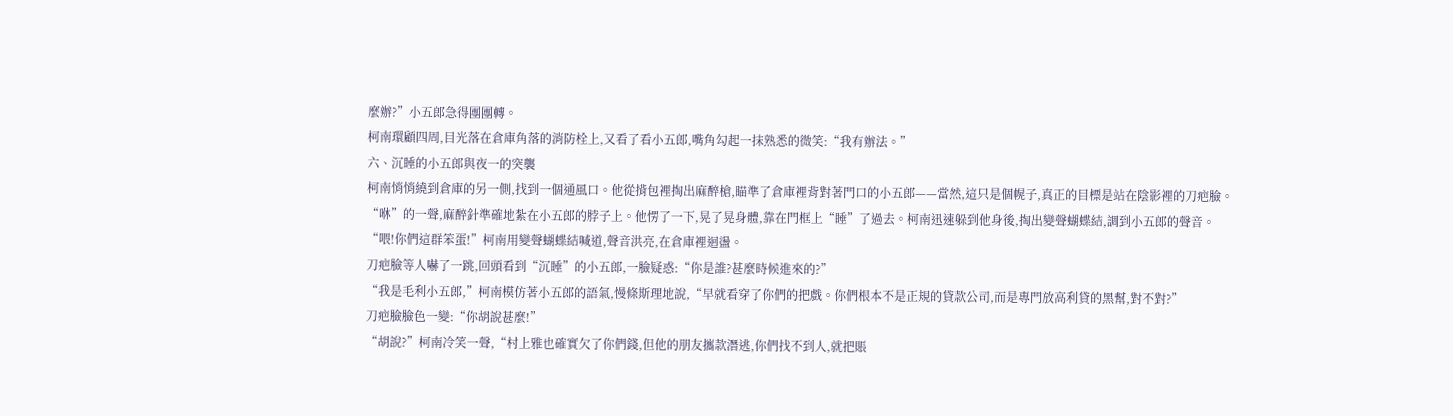麼辦?”小五郎急得團團轉。
柯南環顧四周,目光落在倉庫角落的消防栓上,又看了看小五郎,嘴角勾起一抹熟悉的微笑:“我有辦法。”
六、沉睡的小五郎與夜一的突襲
柯南悄悄繞到倉庫的另一側,找到一個通風口。他從揹包裡掏出麻醉槍,瞄準了倉庫裡背對著門口的小五郎——當然,這只是個幌子,真正的目標是站在陰影裡的刀疤臉。
“咻”的一聲,麻醉針準確地紮在小五郎的脖子上。他愣了一下,晃了晃身體,靠在門框上“睡”了過去。柯南迅速躲到他身後,掏出變聲蝴蝶結,調到小五郎的聲音。
“喂!你們這群笨蛋!”柯南用變聲蝴蝶結喊道,聲音洪亮,在倉庫裡迴盪。
刀疤臉等人嚇了一跳,回頭看到“沉睡”的小五郎,一臉疑惑:“你是誰?甚麼時候進來的?”
“我是毛利小五郎,”柯南模仿著小五郎的語氣,慢條斯理地說,“早就看穿了你們的把戲。你們根本不是正規的貸款公司,而是專門放高利貸的黑幫,對不對?”
刀疤臉臉色一變:“你胡說甚麼!”
“胡說?”柯南冷笑一聲,“村上雅也確實欠了你們錢,但他的朋友攜款潛逃,你們找不到人,就把賬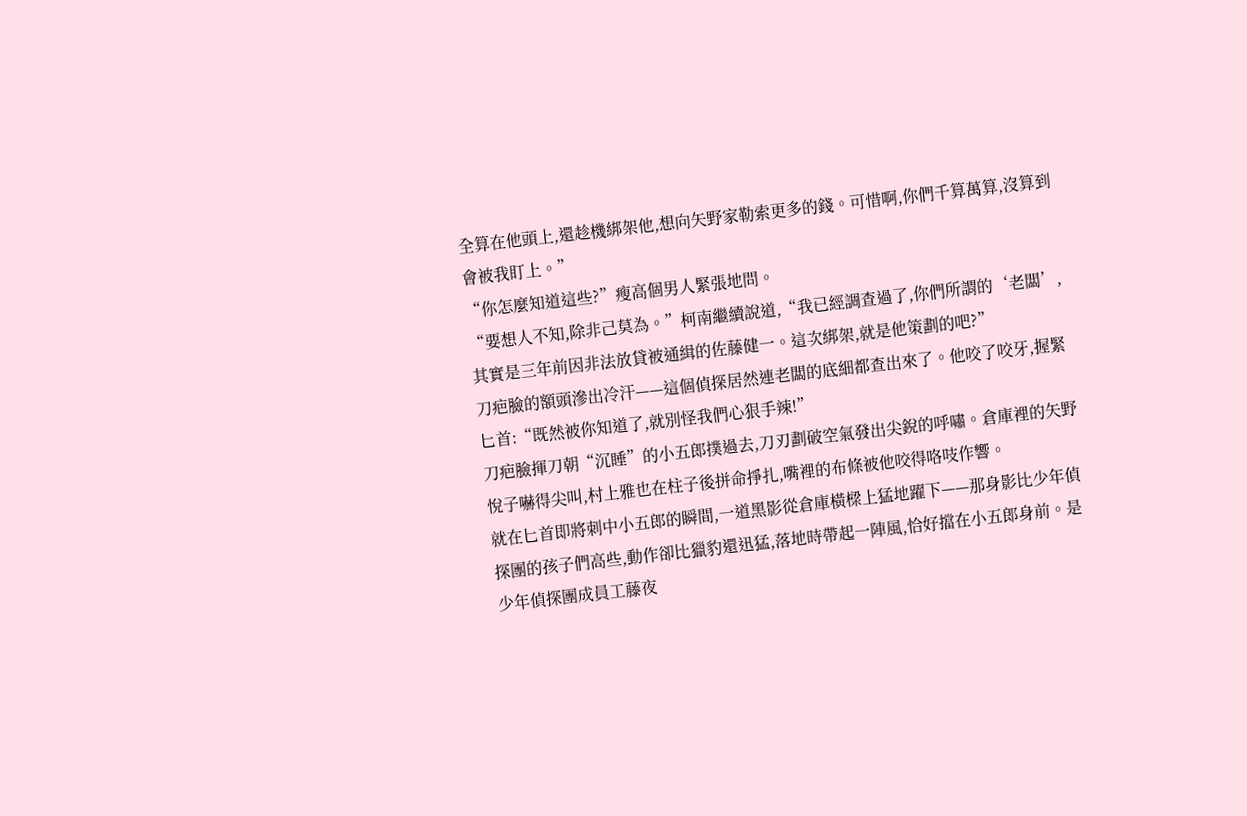全算在他頭上,還趁機綁架他,想向矢野家勒索更多的錢。可惜啊,你們千算萬算,沒算到會被我盯上。”
“你怎麼知道這些?”瘦高個男人緊張地問。
“要想人不知,除非己莫為。”柯南繼續說道,“我已經調查過了,你們所謂的‘老闆’,其實是三年前因非法放貸被通緝的佐藤健一。這次綁架,就是他策劃的吧?”
刀疤臉的額頭滲出冷汗——這個偵探居然連老闆的底細都查出來了。他咬了咬牙,握緊匕首:“既然被你知道了,就別怪我們心狠手辣!”
刀疤臉揮刀朝“沉睡”的小五郎撲過去,刀刃劃破空氣發出尖銳的呼嘯。倉庫裡的矢野悅子嚇得尖叫,村上雅也在柱子後拼命掙扎,嘴裡的布條被他咬得咯吱作響。
就在匕首即將刺中小五郎的瞬間,一道黑影從倉庫橫樑上猛地躍下——那身影比少年偵探團的孩子們高些,動作卻比獵豹還迅猛,落地時帶起一陣風,恰好擋在小五郎身前。是少年偵探團成員工藤夜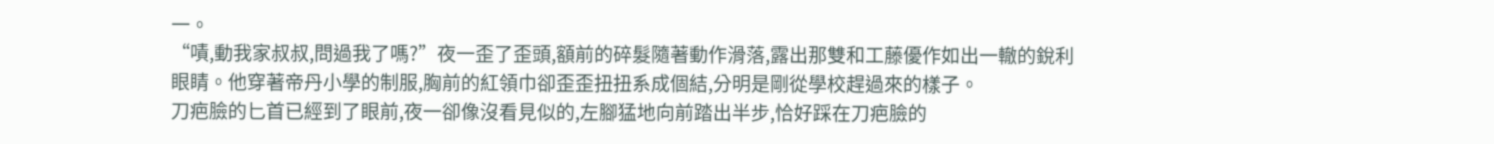一。
“嘖,動我家叔叔,問過我了嗎?”夜一歪了歪頭,額前的碎髮隨著動作滑落,露出那雙和工藤優作如出一轍的銳利眼睛。他穿著帝丹小學的制服,胸前的紅領巾卻歪歪扭扭系成個結,分明是剛從學校趕過來的樣子。
刀疤臉的匕首已經到了眼前,夜一卻像沒看見似的,左腳猛地向前踏出半步,恰好踩在刀疤臉的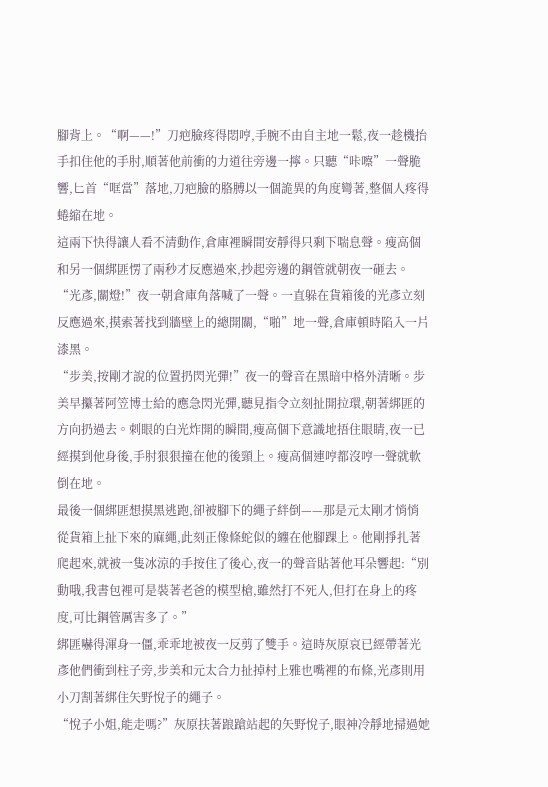腳背上。“啊——!”刀疤臉疼得悶哼,手腕不由自主地一鬆,夜一趁機抬手扣住他的手肘,順著他前衝的力道往旁邊一擰。只聽“咔嚓”一聲脆響,匕首“哐當”落地,刀疤臉的胳膊以一個詭異的角度彎著,整個人疼得蜷縮在地。
這兩下快得讓人看不清動作,倉庫裡瞬間安靜得只剩下喘息聲。瘦高個和另一個綁匪愣了兩秒才反應過來,抄起旁邊的鋼管就朝夜一砸去。
“光彥,關燈!”夜一朝倉庫角落喊了一聲。一直躲在貨箱後的光彥立刻反應過來,摸索著找到牆壁上的總開關,“啪”地一聲,倉庫頓時陷入一片漆黑。
“步美,按剛才說的位置扔閃光彈!”夜一的聲音在黑暗中格外清晰。步美早攥著阿笠博士給的應急閃光彈,聽見指令立刻扯開拉環,朝著綁匪的方向扔過去。刺眼的白光炸開的瞬間,瘦高個下意識地捂住眼睛,夜一已經摸到他身後,手肘狠狠撞在他的後頸上。瘦高個連哼都沒哼一聲就軟倒在地。
最後一個綁匪想摸黑逃跑,卻被腳下的繩子絆倒——那是元太剛才悄悄從貨箱上扯下來的麻繩,此刻正像條蛇似的纏在他腳踝上。他剛掙扎著爬起來,就被一隻冰涼的手按住了後心,夜一的聲音貼著他耳朵響起:“別動哦,我書包裡可是裝著老爸的模型槍,雖然打不死人,但打在身上的疼度,可比鋼管厲害多了。”
綁匪嚇得渾身一僵,乖乖地被夜一反剪了雙手。這時灰原哀已經帶著光彥他們衝到柱子旁,步美和元太合力扯掉村上雅也嘴裡的布條,光彥則用小刀割著綁住矢野悅子的繩子。
“悅子小姐,能走嗎?”灰原扶著踉蹌站起的矢野悅子,眼神冷靜地掃過她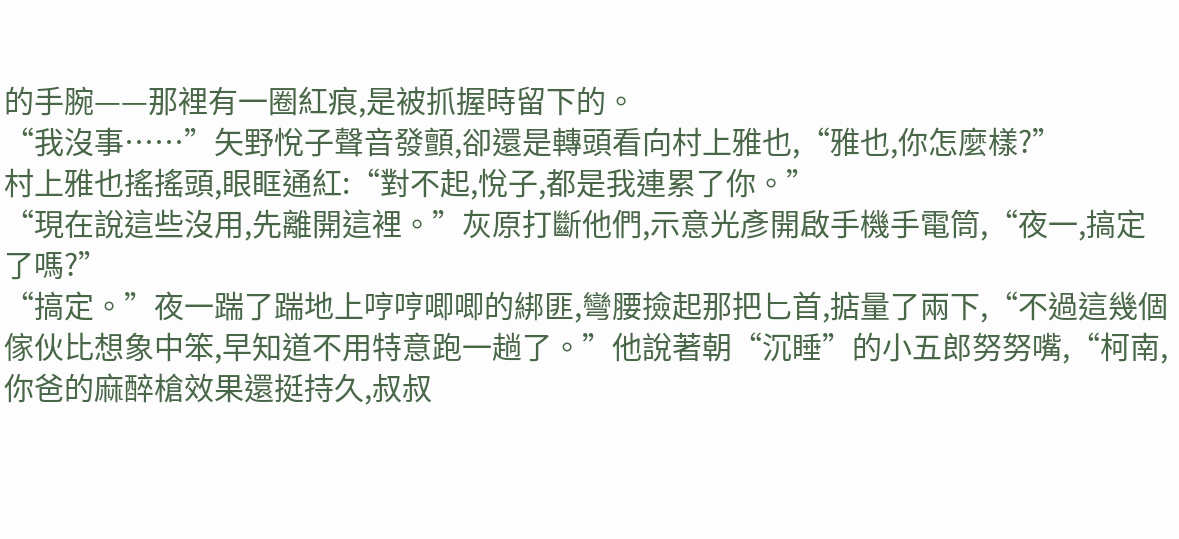的手腕——那裡有一圈紅痕,是被抓握時留下的。
“我沒事……”矢野悅子聲音發顫,卻還是轉頭看向村上雅也,“雅也,你怎麼樣?”
村上雅也搖搖頭,眼眶通紅:“對不起,悅子,都是我連累了你。”
“現在說這些沒用,先離開這裡。”灰原打斷他們,示意光彥開啟手機手電筒,“夜一,搞定了嗎?”
“搞定。”夜一踹了踹地上哼哼唧唧的綁匪,彎腰撿起那把匕首,掂量了兩下,“不過這幾個傢伙比想象中笨,早知道不用特意跑一趟了。”他說著朝“沉睡”的小五郎努努嘴,“柯南,你爸的麻醉槍效果還挺持久,叔叔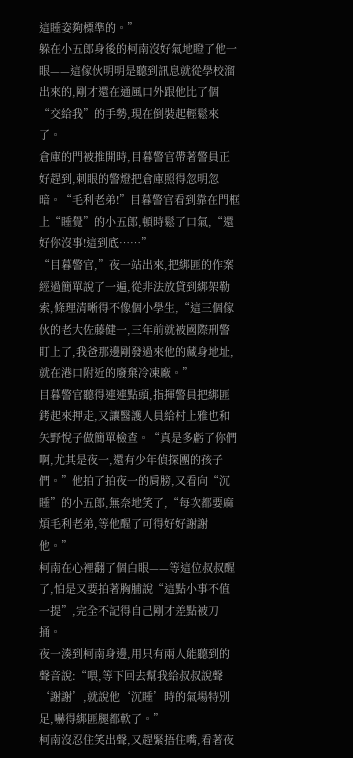這睡姿夠標準的。”
躲在小五郎身後的柯南沒好氣地瞪了他一眼——這傢伙明明是聽到訊息就從學校溜出來的,剛才還在通風口外跟他比了個“交給我”的手勢,現在倒裝起輕鬆來了。
倉庫的門被推開時,目暮警官帶著警員正好趕到,刺眼的警燈把倉庫照得忽明忽暗。“毛利老弟!”目暮警官看到靠在門框上“睡覺”的小五郎,頓時鬆了口氣,“還好你沒事!這到底……”
“目暮警官,”夜一站出來,把綁匪的作案經過簡單說了一遍,從非法放貸到綁架勒索,條理清晰得不像個小學生,“這三個傢伙的老大佐藤健一,三年前就被國際刑警盯上了,我爸那邊剛發過來他的藏身地址,就在港口附近的廢棄冷凍廠。”
目暮警官聽得連連點頭,指揮警員把綁匪銬起來押走,又讓醫護人員給村上雅也和矢野悅子做簡單檢查。“真是多虧了你們啊,尤其是夜一,還有少年偵探團的孩子們。”他拍了拍夜一的肩膀,又看向“沉睡”的小五郎,無奈地笑了,“每次都要麻煩毛利老弟,等他醒了可得好好謝謝他。”
柯南在心裡翻了個白眼——等這位叔叔醒了,怕是又要拍著胸脯說“這點小事不值一提”,完全不記得自己剛才差點被刀捅。
夜一湊到柯南身邊,用只有兩人能聽到的聲音說:“喂,等下回去幫我給叔叔說聲‘謝謝’,就說他‘沉睡’時的氣場特別足,嚇得綁匪腿都軟了。”
柯南沒忍住笑出聲,又趕緊捂住嘴,看著夜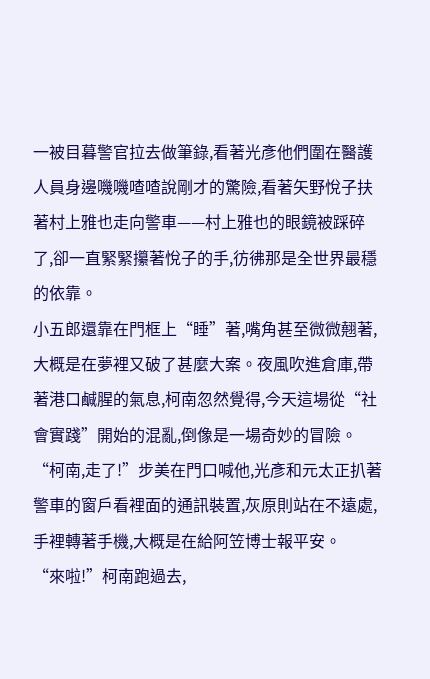一被目暮警官拉去做筆錄,看著光彥他們圍在醫護人員身邊嘰嘰喳喳說剛才的驚險,看著矢野悅子扶著村上雅也走向警車——村上雅也的眼鏡被踩碎了,卻一直緊緊攥著悅子的手,彷彿那是全世界最穩的依靠。
小五郎還靠在門框上“睡”著,嘴角甚至微微翹著,大概是在夢裡又破了甚麼大案。夜風吹進倉庫,帶著港口鹹腥的氣息,柯南忽然覺得,今天這場從“社會實踐”開始的混亂,倒像是一場奇妙的冒險。
“柯南,走了!”步美在門口喊他,光彥和元太正扒著警車的窗戶看裡面的通訊裝置,灰原則站在不遠處,手裡轉著手機,大概是在給阿笠博士報平安。
“來啦!”柯南跑過去,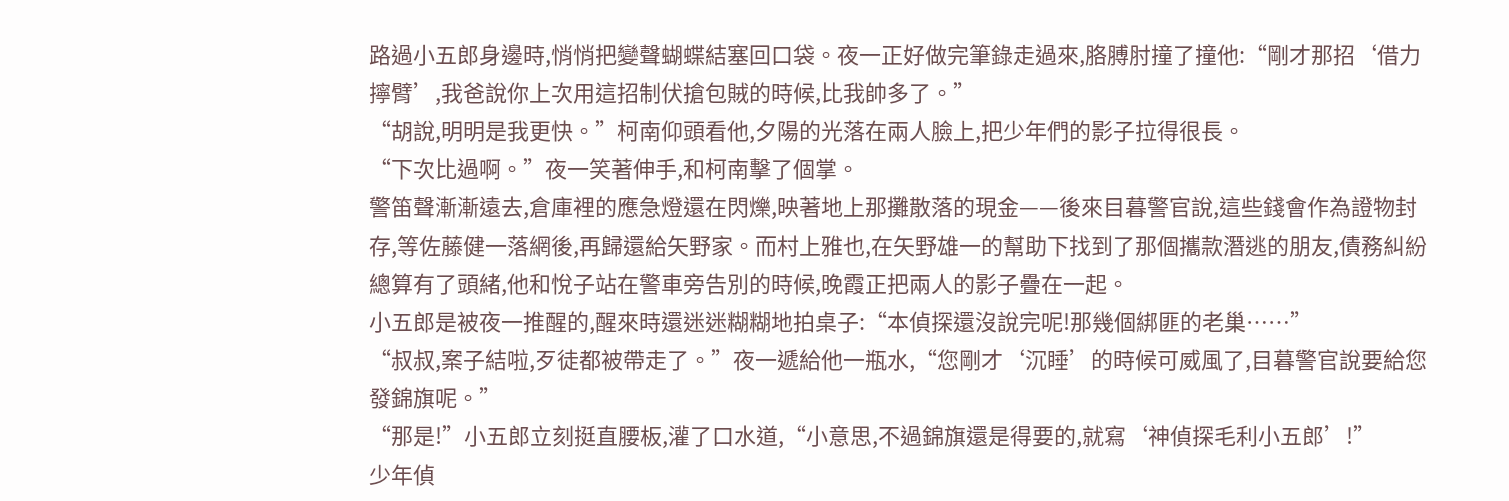路過小五郎身邊時,悄悄把變聲蝴蝶結塞回口袋。夜一正好做完筆錄走過來,胳膊肘撞了撞他:“剛才那招‘借力擰臂’,我爸說你上次用這招制伏搶包賊的時候,比我帥多了。”
“胡說,明明是我更快。”柯南仰頭看他,夕陽的光落在兩人臉上,把少年們的影子拉得很長。
“下次比過啊。”夜一笑著伸手,和柯南擊了個掌。
警笛聲漸漸遠去,倉庫裡的應急燈還在閃爍,映著地上那攤散落的現金——後來目暮警官說,這些錢會作為證物封存,等佐藤健一落網後,再歸還給矢野家。而村上雅也,在矢野雄一的幫助下找到了那個攜款潛逃的朋友,債務糾紛總算有了頭緒,他和悅子站在警車旁告別的時候,晚霞正把兩人的影子疊在一起。
小五郎是被夜一推醒的,醒來時還迷迷糊糊地拍桌子:“本偵探還沒說完呢!那幾個綁匪的老巢……”
“叔叔,案子結啦,歹徒都被帶走了。”夜一遞給他一瓶水,“您剛才‘沉睡’的時候可威風了,目暮警官說要給您發錦旗呢。”
“那是!”小五郎立刻挺直腰板,灌了口水道,“小意思,不過錦旗還是得要的,就寫‘神偵探毛利小五郎’!”
少年偵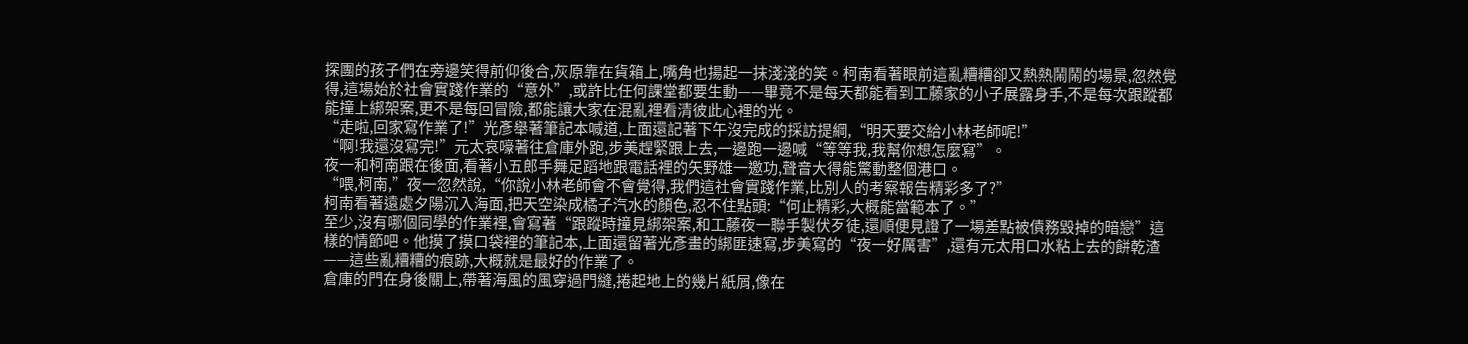探團的孩子們在旁邊笑得前仰後合,灰原靠在貨箱上,嘴角也揚起一抹淺淺的笑。柯南看著眼前這亂糟糟卻又熱熱鬧鬧的場景,忽然覺得,這場始於社會實踐作業的“意外”,或許比任何課堂都要生動——畢竟不是每天都能看到工藤家的小子展露身手,不是每次跟蹤都能撞上綁架案,更不是每回冒險,都能讓大家在混亂裡看清彼此心裡的光。
“走啦,回家寫作業了!”光彥舉著筆記本喊道,上面還記著下午沒完成的採訪提綱,“明天要交給小林老師呢!”
“啊!我還沒寫完!”元太哀嚎著往倉庫外跑,步美趕緊跟上去,一邊跑一邊喊“等等我,我幫你想怎麼寫”。
夜一和柯南跟在後面,看著小五郎手舞足蹈地跟電話裡的矢野雄一邀功,聲音大得能驚動整個港口。
“喂,柯南,”夜一忽然說,“你說小林老師會不會覺得,我們這社會實踐作業,比別人的考察報告精彩多了?”
柯南看著遠處夕陽沉入海面,把天空染成橘子汽水的顏色,忍不住點頭:“何止精彩,大概能當範本了。”
至少,沒有哪個同學的作業裡,會寫著“跟蹤時撞見綁架案,和工藤夜一聯手製伏歹徒,還順便見證了一場差點被債務毀掉的暗戀”這樣的情節吧。他摸了摸口袋裡的筆記本,上面還留著光彥畫的綁匪速寫,步美寫的“夜一好厲害”,還有元太用口水粘上去的餅乾渣——這些亂糟糟的痕跡,大概就是最好的作業了。
倉庫的門在身後關上,帶著海風的風穿過門縫,捲起地上的幾片紙屑,像在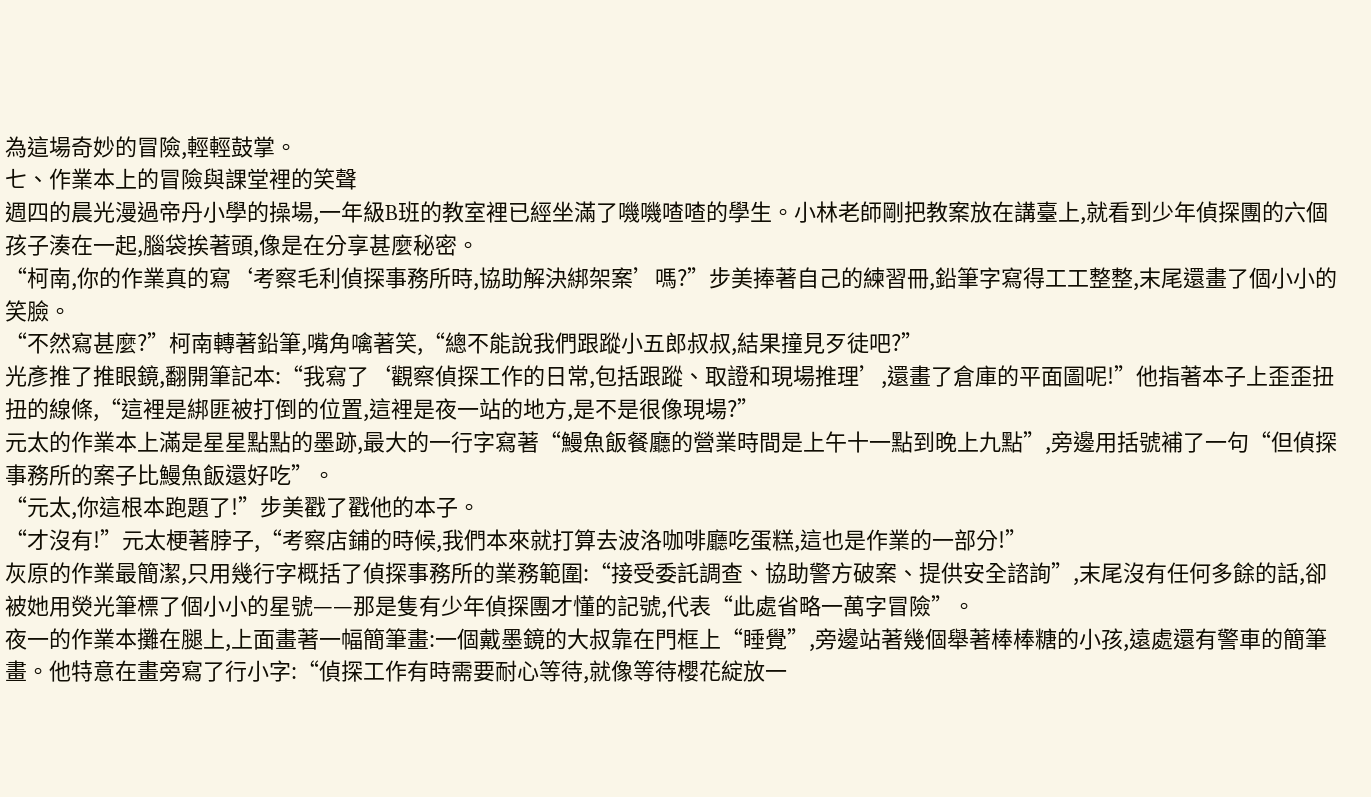為這場奇妙的冒險,輕輕鼓掌。
七、作業本上的冒險與課堂裡的笑聲
週四的晨光漫過帝丹小學的操場,一年級B班的教室裡已經坐滿了嘰嘰喳喳的學生。小林老師剛把教案放在講臺上,就看到少年偵探團的六個孩子湊在一起,腦袋挨著頭,像是在分享甚麼秘密。
“柯南,你的作業真的寫‘考察毛利偵探事務所時,協助解決綁架案’嗎?”步美捧著自己的練習冊,鉛筆字寫得工工整整,末尾還畫了個小小的笑臉。
“不然寫甚麼?”柯南轉著鉛筆,嘴角噙著笑,“總不能說我們跟蹤小五郎叔叔,結果撞見歹徒吧?”
光彥推了推眼鏡,翻開筆記本:“我寫了‘觀察偵探工作的日常,包括跟蹤、取證和現場推理’,還畫了倉庫的平面圖呢!”他指著本子上歪歪扭扭的線條,“這裡是綁匪被打倒的位置,這裡是夜一站的地方,是不是很像現場?”
元太的作業本上滿是星星點點的墨跡,最大的一行字寫著“鰻魚飯餐廳的營業時間是上午十一點到晚上九點”,旁邊用括號補了一句“但偵探事務所的案子比鰻魚飯還好吃”。
“元太,你這根本跑題了!”步美戳了戳他的本子。
“才沒有!”元太梗著脖子,“考察店鋪的時候,我們本來就打算去波洛咖啡廳吃蛋糕,這也是作業的一部分!”
灰原的作業最簡潔,只用幾行字概括了偵探事務所的業務範圍:“接受委託調查、協助警方破案、提供安全諮詢”,末尾沒有任何多餘的話,卻被她用熒光筆標了個小小的星號——那是隻有少年偵探團才懂的記號,代表“此處省略一萬字冒險”。
夜一的作業本攤在腿上,上面畫著一幅簡筆畫:一個戴墨鏡的大叔靠在門框上“睡覺”,旁邊站著幾個舉著棒棒糖的小孩,遠處還有警車的簡筆畫。他特意在畫旁寫了行小字:“偵探工作有時需要耐心等待,就像等待櫻花綻放一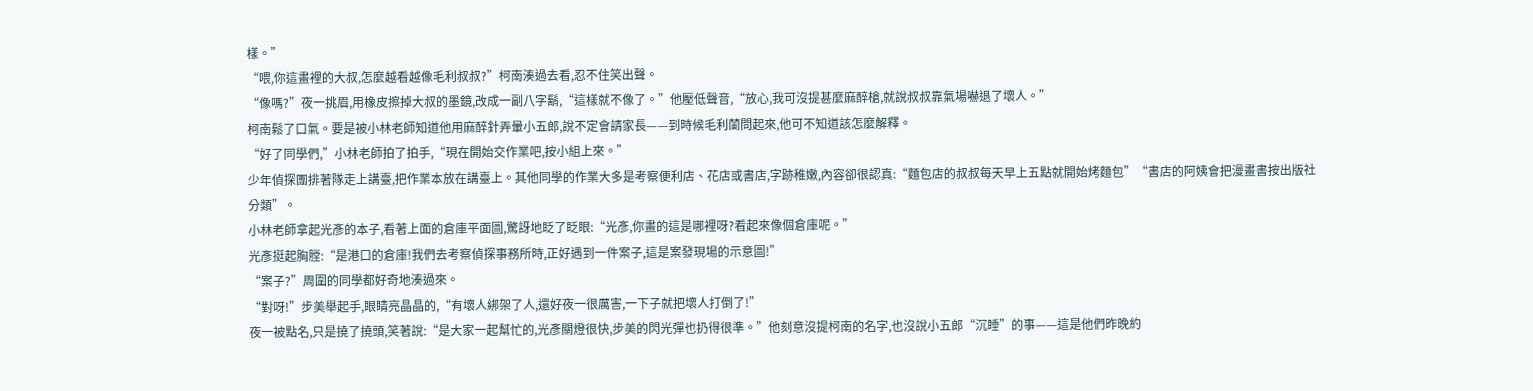樣。”
“喂,你這畫裡的大叔,怎麼越看越像毛利叔叔?”柯南湊過去看,忍不住笑出聲。
“像嗎?”夜一挑眉,用橡皮擦掉大叔的墨鏡,改成一副八字鬍,“這樣就不像了。”他壓低聲音,“放心,我可沒提甚麼麻醉槍,就說叔叔靠氣場嚇退了壞人。”
柯南鬆了口氣。要是被小林老師知道他用麻醉針弄暈小五郎,說不定會請家長——到時候毛利蘭問起來,他可不知道該怎麼解釋。
“好了同學們,”小林老師拍了拍手,“現在開始交作業吧,按小組上來。”
少年偵探團排著隊走上講臺,把作業本放在講臺上。其他同學的作業大多是考察便利店、花店或書店,字跡稚嫩,內容卻很認真:“麵包店的叔叔每天早上五點就開始烤麵包”“書店的阿姨會把漫畫書按出版社分類”。
小林老師拿起光彥的本子,看著上面的倉庫平面圖,驚訝地眨了眨眼:“光彥,你畫的這是哪裡呀?看起來像個倉庫呢。”
光彥挺起胸膛:“是港口的倉庫!我們去考察偵探事務所時,正好遇到一件案子,這是案發現場的示意圖!”
“案子?”周圍的同學都好奇地湊過來。
“對呀!”步美舉起手,眼睛亮晶晶的,“有壞人綁架了人,還好夜一很厲害,一下子就把壞人打倒了!”
夜一被點名,只是撓了撓頭,笑著說:“是大家一起幫忙的,光彥關燈很快,步美的閃光彈也扔得很準。”他刻意沒提柯南的名字,也沒說小五郎“沉睡”的事——這是他們昨晚約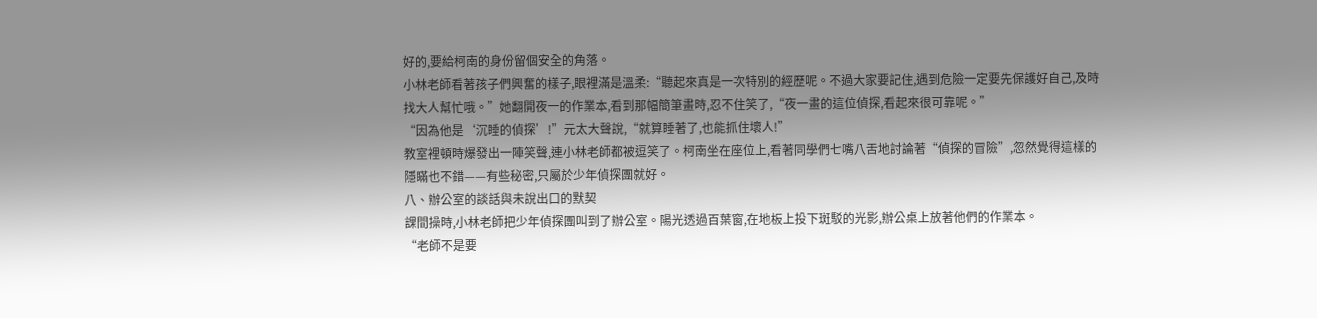好的,要給柯南的身份留個安全的角落。
小林老師看著孩子們興奮的樣子,眼裡滿是溫柔:“聽起來真是一次特別的經歷呢。不過大家要記住,遇到危險一定要先保護好自己,及時找大人幫忙哦。”她翻開夜一的作業本,看到那幅簡筆畫時,忍不住笑了,“夜一畫的這位偵探,看起來很可靠呢。”
“因為他是‘沉睡的偵探’!”元太大聲說,“就算睡著了,也能抓住壞人!”
教室裡頓時爆發出一陣笑聲,連小林老師都被逗笑了。柯南坐在座位上,看著同學們七嘴八舌地討論著“偵探的冒險”,忽然覺得這樣的隱瞞也不錯——有些秘密,只屬於少年偵探團就好。
八、辦公室的談話與未說出口的默契
課間操時,小林老師把少年偵探團叫到了辦公室。陽光透過百葉窗,在地板上投下斑駁的光影,辦公桌上放著他們的作業本。
“老師不是要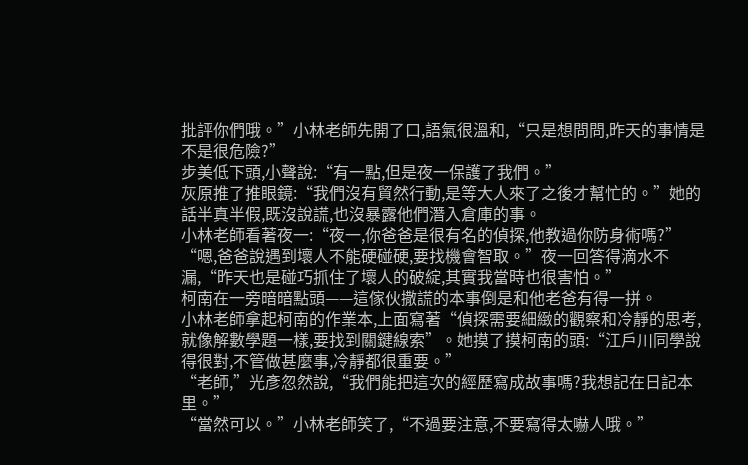批評你們哦。”小林老師先開了口,語氣很溫和,“只是想問問,昨天的事情是不是很危險?”
步美低下頭,小聲說:“有一點,但是夜一保護了我們。”
灰原推了推眼鏡:“我們沒有貿然行動,是等大人來了之後才幫忙的。”她的話半真半假,既沒說謊,也沒暴露他們潛入倉庫的事。
小林老師看著夜一:“夜一,你爸爸是很有名的偵探,他教過你防身術嗎?”
“嗯,爸爸說遇到壞人不能硬碰硬,要找機會智取。”夜一回答得滴水不漏,“昨天也是碰巧抓住了壞人的破綻,其實我當時也很害怕。”
柯南在一旁暗暗點頭——這傢伙撒謊的本事倒是和他老爸有得一拼。
小林老師拿起柯南的作業本,上面寫著“偵探需要細緻的觀察和冷靜的思考,就像解數學題一樣,要找到關鍵線索”。她摸了摸柯南的頭:“江戶川同學說得很對,不管做甚麼事,冷靜都很重要。”
“老師,”光彥忽然說,“我們能把這次的經歷寫成故事嗎?我想記在日記本里。”
“當然可以。”小林老師笑了,“不過要注意,不要寫得太嚇人哦。”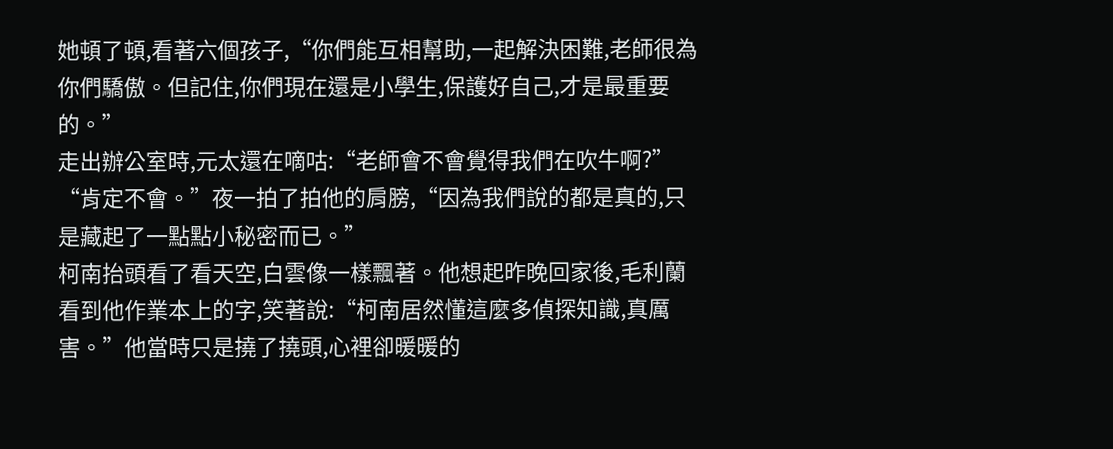她頓了頓,看著六個孩子,“你們能互相幫助,一起解決困難,老師很為你們驕傲。但記住,你們現在還是小學生,保護好自己,才是最重要的。”
走出辦公室時,元太還在嘀咕:“老師會不會覺得我們在吹牛啊?”
“肯定不會。”夜一拍了拍他的肩膀,“因為我們說的都是真的,只是藏起了一點點小秘密而已。”
柯南抬頭看了看天空,白雲像一樣飄著。他想起昨晚回家後,毛利蘭看到他作業本上的字,笑著說:“柯南居然懂這麼多偵探知識,真厲害。”他當時只是撓了撓頭,心裡卻暖暖的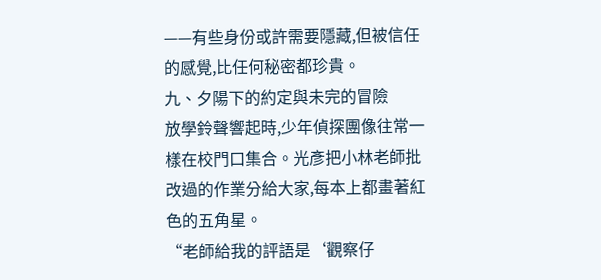——有些身份或許需要隱藏,但被信任的感覺,比任何秘密都珍貴。
九、夕陽下的約定與未完的冒險
放學鈴聲響起時,少年偵探團像往常一樣在校門口集合。光彥把小林老師批改過的作業分給大家,每本上都畫著紅色的五角星。
“老師給我的評語是‘觀察仔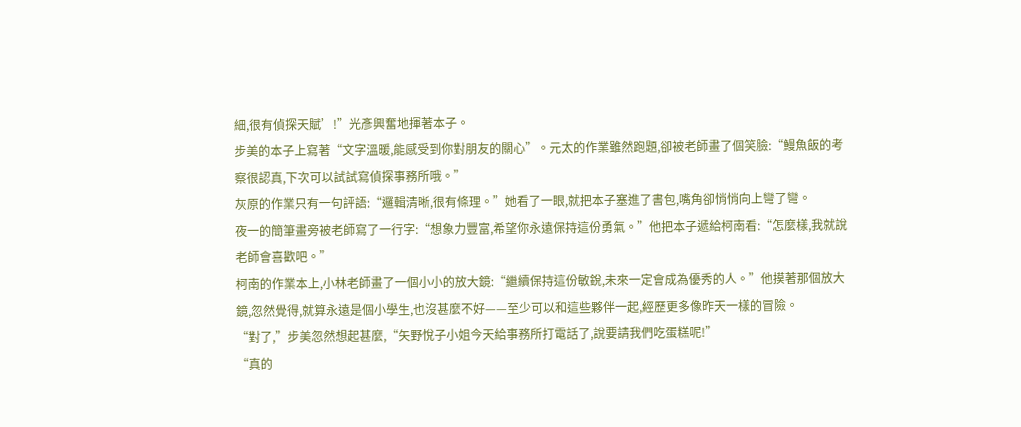細,很有偵探天賦’!”光彥興奮地揮著本子。
步美的本子上寫著“文字溫暖,能感受到你對朋友的關心”。元太的作業雖然跑題,卻被老師畫了個笑臉:“鰻魚飯的考察很認真,下次可以試試寫偵探事務所哦。”
灰原的作業只有一句評語:“邏輯清晰,很有條理。”她看了一眼,就把本子塞進了書包,嘴角卻悄悄向上彎了彎。
夜一的簡筆畫旁被老師寫了一行字:“想象力豐富,希望你永遠保持這份勇氣。”他把本子遞給柯南看:“怎麼樣,我就說老師會喜歡吧。”
柯南的作業本上,小林老師畫了一個小小的放大鏡:“繼續保持這份敏銳,未來一定會成為優秀的人。”他摸著那個放大鏡,忽然覺得,就算永遠是個小學生,也沒甚麼不好——至少可以和這些夥伴一起,經歷更多像昨天一樣的冒險。
“對了,”步美忽然想起甚麼,“矢野悅子小姐今天給事務所打電話了,說要請我們吃蛋糕呢!”
“真的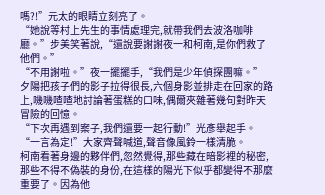嗎?!”元太的眼睛立刻亮了。
“她說等村上先生的事情處理完,就帶我們去波洛咖啡廳。”步美笑著說,“還說要謝謝夜一和柯南,是你們救了他們。”
“不用謝啦。”夜一擺擺手,“我們是少年偵探團嘛。”
夕陽把孩子們的影子拉得很長,六個身影並排走在回家的路上,嘰嘰喳喳地討論著蛋糕的口味,偶爾夾雜著幾句對昨天冒險的回憶。
“下次再遇到案子,我們還要一起行動!”光彥舉起手。
“一言為定!”大家齊聲喊道,聲音像風鈴一樣清脆。
柯南看著身邊的夥伴們,忽然覺得,那些藏在暗影裡的秘密,那些不得不偽裝的身份,在這樣的陽光下似乎都變得不那麼重要了。因為他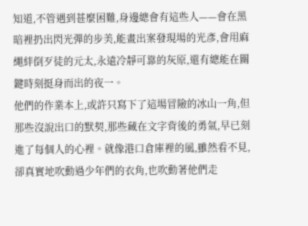知道,不管遇到甚麼困難,身邊總會有這些人——會在黑暗裡扔出閃光彈的步美,能畫出案發現場的光彥,會用麻繩絆倒歹徒的元太,永遠冷靜可靠的灰原,還有總能在關鍵時刻挺身而出的夜一。
他們的作業本上,或許只寫下了這場冒險的冰山一角,但那些沒說出口的默契,那些藏在文字背後的勇氣,早已刻進了每個人的心裡。就像港口倉庫裡的風,雖然看不見,卻真實地吹動過少年們的衣角,也吹動著他們走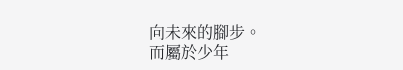向未來的腳步。
而屬於少年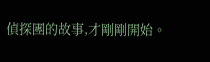偵探團的故事,才剛剛開始。